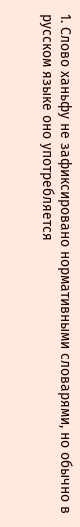1. Слово ханьфу не зафиксировано нормативными словарями, но обычно в русском языке оно употребляется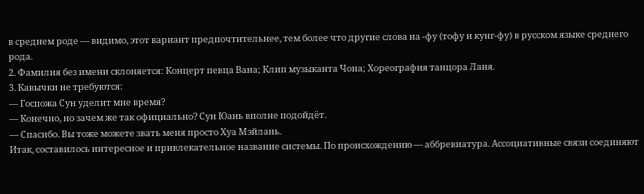в среднем роде — видимо, этот вариант предпочтительнее, тем более что другие слова на -фу (тофу и кунг-фу) в русском языке среднего рода.
2. Фамилия без имени склоняется: Концерт певца Вана; Клип музыканта Чона; Хореография танцора Ланя.
3. Кавычки не требуются:
— Госпожа Сун уделит мне время?
— Конечно, но зачем же так официально? Сун Юань вполне подойдёт.
— Спасибо. Вы тоже можете звать меня просто Хуа Мэйлань.
Итак, составилось интересное и привлекательное название системы. По происхождению — аббревиатура. Ассоциативные связи соединяют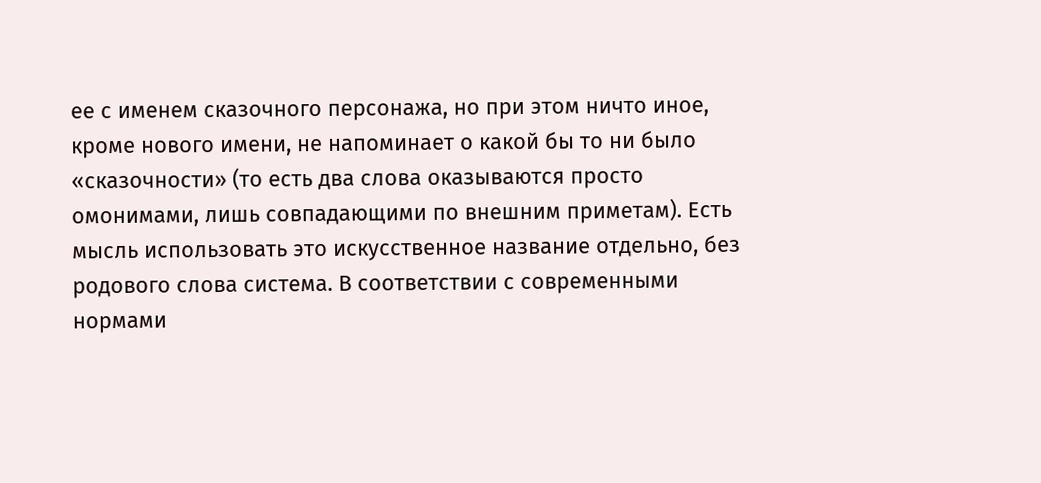ее с именем сказочного персонажа, но при этом ничто иное, кроме нового имени, не напоминает о какой бы то ни было «сказочности» (то есть два слова оказываются просто омонимами, лишь совпадающими по внешним приметам). Есть мысль использовать это искусственное название отдельно, без родового слова система. В соответствии с современными нормами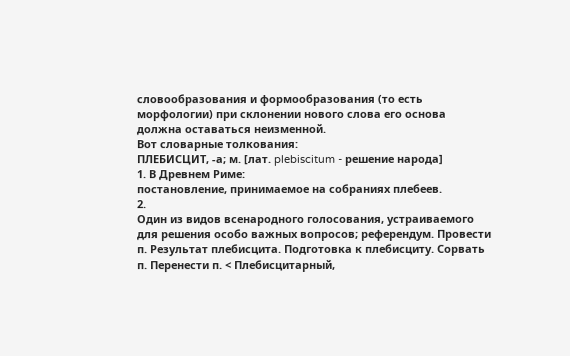словообразования и формообразования (то есть морфологии) при склонении нового слова его основа должна оставаться неизменной.
Вот словарные толкования:
ПЛЕБИСЦИТ, -а; м. [лат. plebiscitum - решение народа]
1. В Древнем Риме:
постановление, принимаемое на собраниях плебеев.
2.
Один из видов всенародного голосования, устраиваемого для решения особо важных вопросов; референдум. Провести п. Результат плебисцита. Подготовка к плебисциту. Сорвать п. Перенести п. < Плебисцитарный,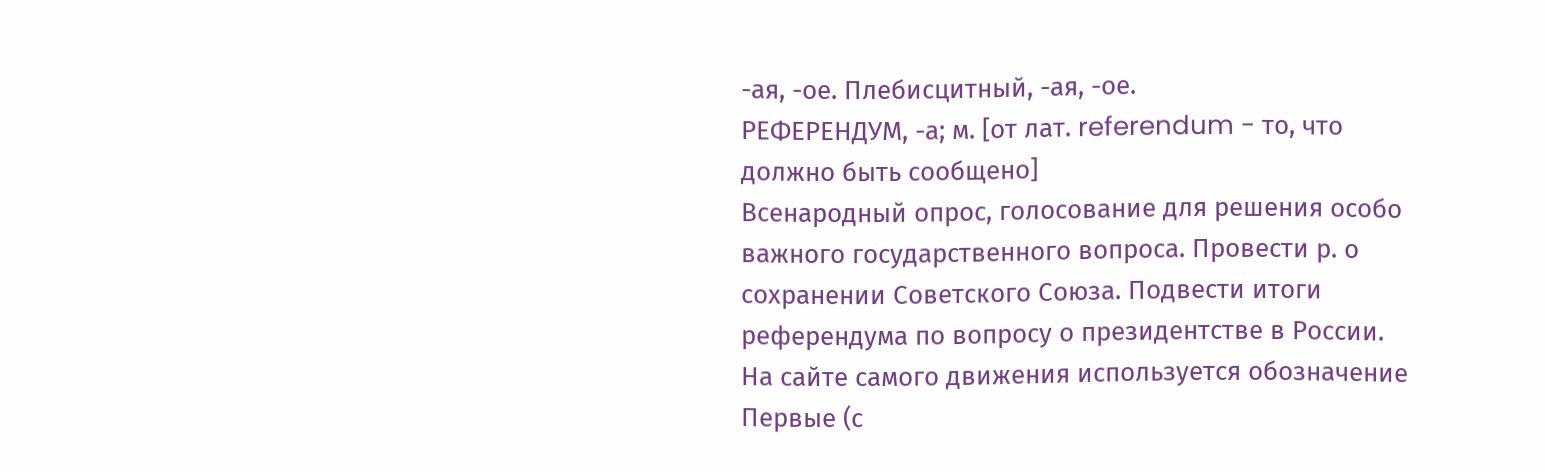-ая, -ое. Плебисцитный, -ая, -ое.
РЕФЕРЕНДУМ, -а; м. [от лат. referendum - то, что должно быть сообщено]
Всенародный опрос, голосование для решения особо важного государственного вопроса. Провести р. о сохранении Советского Союза. Подвести итоги референдума по вопросу о президентстве в России.
На сайте самого движения используется обозначение Первые (с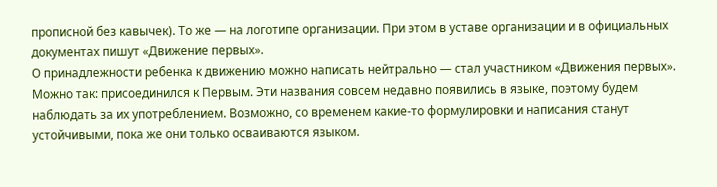прописной без кавычек). То же — на логотипе организации. При этом в уставе организации и в официальных документах пишут «Движение первых».
О принадлежности ребенка к движению можно написать нейтрально — стал участником «Движения первых». Можно так: присоединился к Первым. Эти названия совсем недавно появились в языке, поэтому будем наблюдать за их употреблением. Возможно, со временем какие-то формулировки и написания станут устойчивыми, пока же они только осваиваются языком.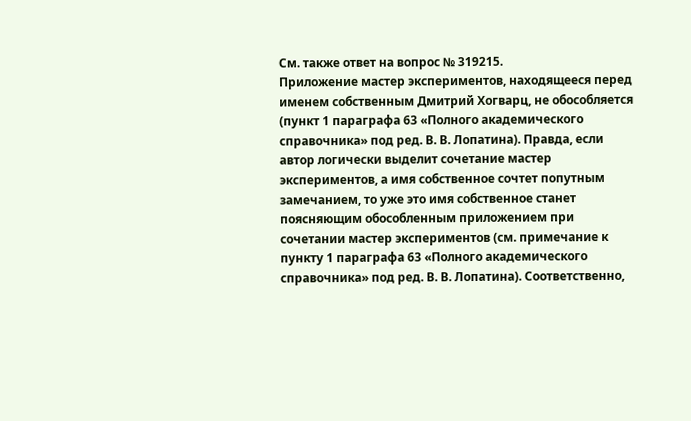См. также ответ на вопрос № 319215.
Приложение мастер экспериментов, находящееся перед именем собственным Дмитрий Хогварц, не обособляется (пункт 1 параграфа 63 «Полного академического справочника» под ред. В. В. Лопатина). Правда, если автор логически выделит сочетание мастер экспериментов, а имя собственное сочтет попутным замечанием, то уже это имя собственное станет поясняющим обособленным приложением при сочетании мастер экспериментов (см. примечание к пункту 1 параграфа 63 «Полного академического справочника» под ред. В. В. Лопатина). Соответственно,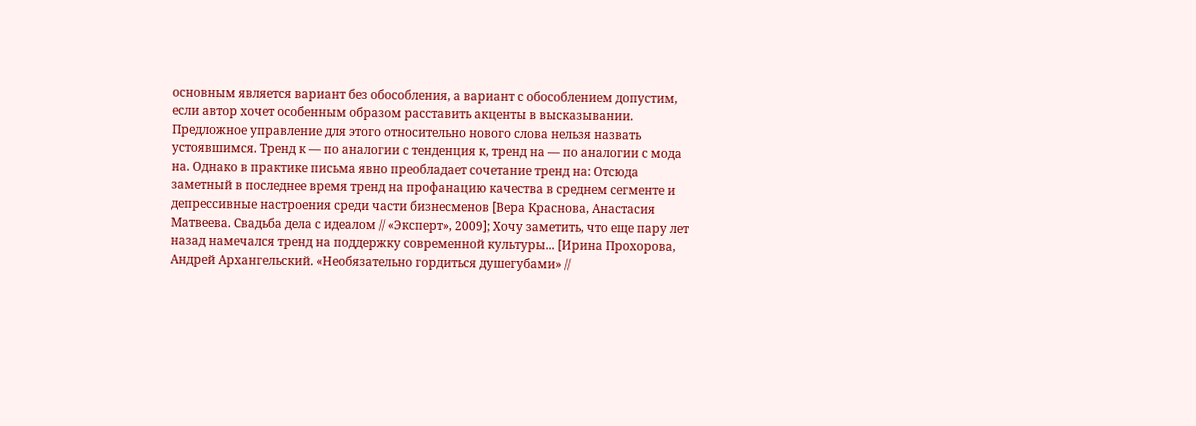основным является вариант без обособления, а вариант с обособлением допустим, если автор хочет особенным образом расставить акценты в высказывании.
Предложное управление для этого относительно нового слова нельзя назвать устоявшимся. Тренд к — по аналогии с тенденция к, тренд на — по аналогии с мода на. Однако в практике письма явно преобладает сочетание тренд на: Отсюда заметный в последнее время тренд на профанацию качества в среднем сегменте и депрессивные настроения среди части бизнесменов [Вера Краснова, Анастасия Матвеева. Свадьба дела с идеалом // «Эксперт», 2009]; Хочу заметить, что еще пару лет назад намечался тренд на поддержку современной культуры... [Ирина Прохорова, Андрей Архангельский. «Необязательно гордиться душегубами» //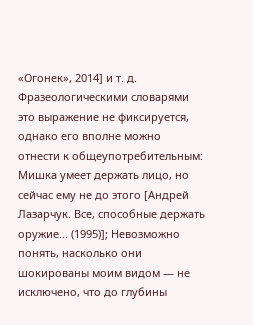«Огонек», 2014] и т. д.
Фразеологическими словарями это выражение не фиксируется, однако его вполне можно отнести к общеупотребительным: Мишка умеет держать лицо, но сейчас ему не до этого [Андрей Лазарчук. Все, способные держать оружие... (1995)]; Невозможно понять, насколько они шокированы моим видом — не исключено, что до глубины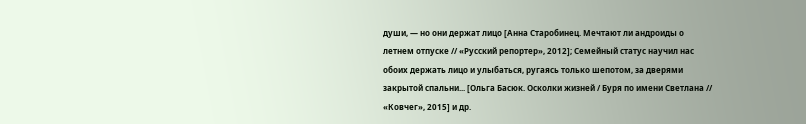души, — но они держат лицо [Анна Старобинец. Мечтают ли андроиды о летнем отпуске // «Русский репортер», 2012]; Семейный статус научил нас обоих держать лицо и улыбаться, ругаясь только шепотом, за дверями закрытой спальни... [Ольга Басюк. Осколки жизней / Буря по имени Светлана // «Ковчег», 2015] и др.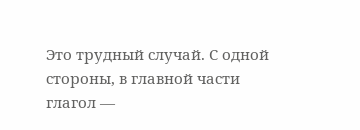Это трудный случай. С одной стороны, в главной части глагол —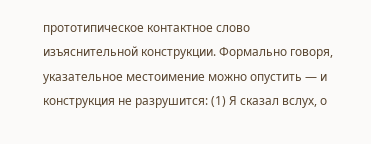прототипическое контактное слово изъяснительной конструкции. Формально говоря, указательное местоимение можно опустить — и конструкция не разрушится: (1) Я сказал вслух, о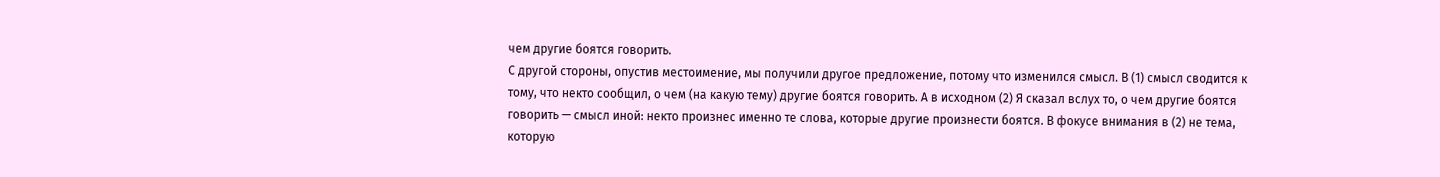чем другие боятся говорить.
С другой стороны, опустив местоимение, мы получили другое предложение, потому что изменился смысл. В (1) смысл сводится к тому, что некто сообщил, о чем (на какую тему) другие боятся говорить. А в исходном (2) Я сказал вслух то, о чем другие боятся говорить — смысл иной: некто произнес именно те слова, которые другие произнести боятся. В фокусе внимания в (2) не тема, которую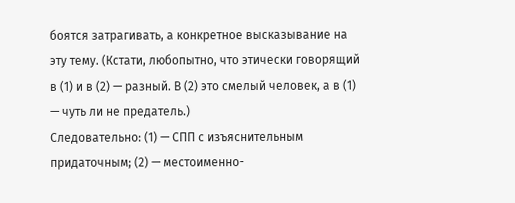боятся затрагивать, а конкретное высказывание на эту тему. (Кстати, любопытно, что этически говорящий в (1) и в (2) — разный. В (2) это смелый человек, а в (1) — чуть ли не предатель.)
Следовательно: (1) — СПП с изъяснительным придаточным; (2) — местоименно-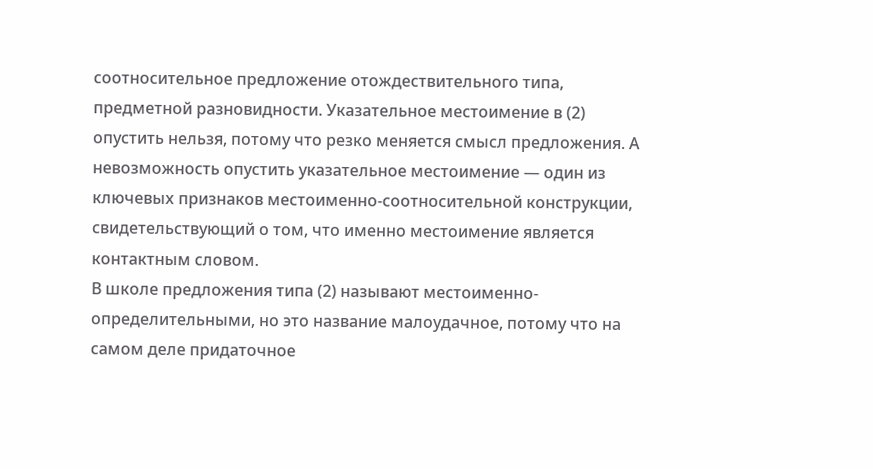соотносительное предложение отождествительного типа, предметной разновидности. Указательное местоимение в (2) опустить нельзя, потому что резко меняется смысл предложения. А невозможность опустить указательное местоимение — один из ключевых признаков местоименно-соотносительной конструкции, свидетельствующий о том, что именно местоимение является контактным словом.
В школе предложения типа (2) называют местоименно-определительными, но это название малоудачное, потому что на самом деле придаточное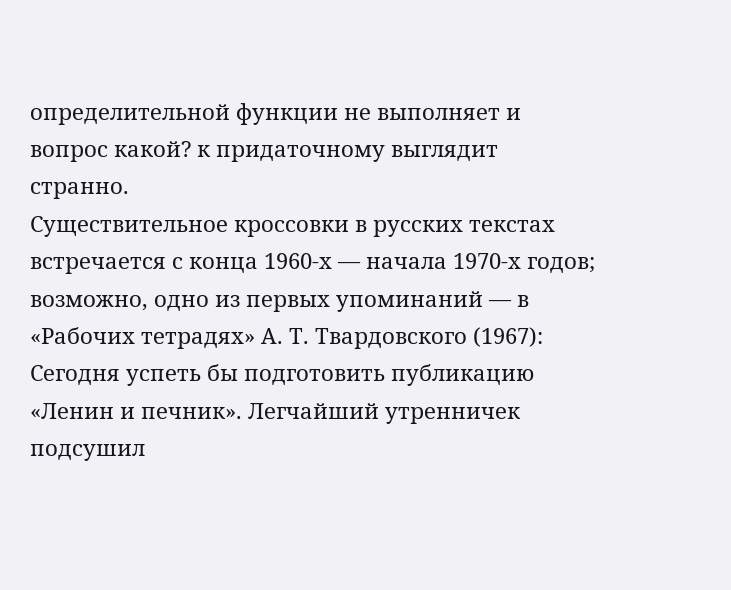определительной функции не выполняет и вопрос какой? к придаточному выглядит странно.
Существительное кроссовки в русских текстах встречается с конца 1960-х — начала 1970-х годов; возможно, одно из первых упоминаний — в «Рабочих тетрадях» А. Т. Твардовского (1967):
Сегодня успеть бы подготовить публикацию «Ленин и печник». Легчайший утренничек подсушил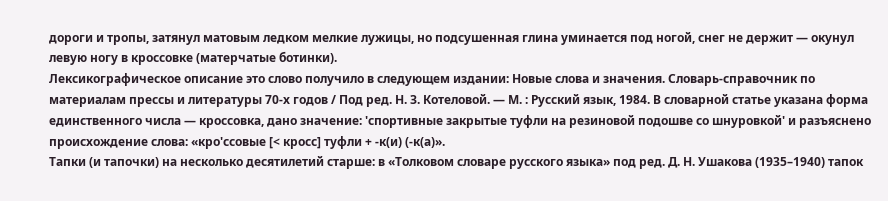дороги и тропы, затянул матовым ледком мелкие лужицы, но подсушенная глина уминается под ногой, снег не держит — окунул левую ногу в кроссовке (матерчатые ботинки).
Лексикографическое описание это слово получило в следующем издании: Новые слова и значения. Словарь-справочник по материалам прессы и литературы 70-х годов / Под ред. Н. З. Котеловой. — М. : Русский язык, 1984. В словарной статье указана форма единственного числа — кроссовка, дано значение: 'спортивные закрытые туфли на резиновой подошве со шнуровкой' и разъяснено происхождение слова: «кро'ссовые [< кросс] туфли + -к(и) (-к(а)».
Тапки (и тапочки) на несколько десятилетий старше: в «Толковом словаре русского языка» под ред. Д. Н. Ушакова (1935–1940) тапок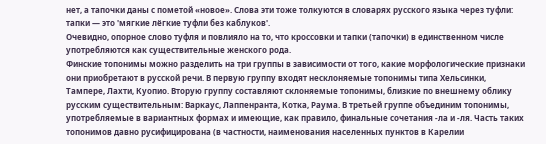нет, а тапочки даны с пометой «новое». Слова эти тоже толкуются в словарях русского языка через туфли: тапки — это 'мягкие лёгкие туфли без каблуков'.
Очевидно, опорное слово туфля и повлияло на то, что кроссовки и тапки (тапочки) в единственном числе употребляются как существительные женского рода.
Финские топонимы можно разделить на три группы в зависимости от того, какие морфологические признаки они приобретают в русской речи. В первую группу входят несклоняемые топонимы типа Хельсинки, Тампере, Лахти, Куопио. Вторую группу составляют склоняемые топонимы, близкие по внешнему облику русским существительным: Варкаус, Лаппенранта, Котка, Раума. В третьей группе объединим топонимы, употребляемые в вариантных формах и имеющие, как правило, финальные сочетания -ла и -ля. Часть таких топонимов давно русифицирована (в частности, наименования населенных пунктов в Карелии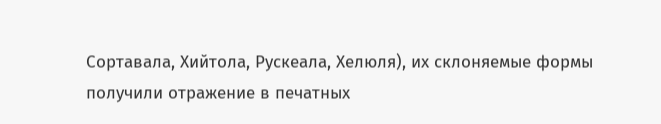Сортавала, Хийтола, Рускеала, Хелюля), их склоняемые формы получили отражение в печатных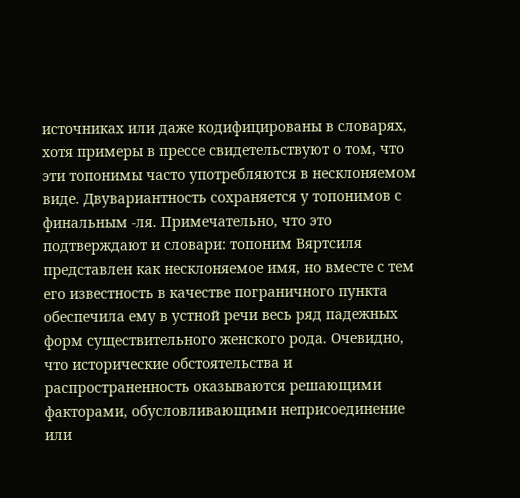источниках или даже кодифицированы в словарях, хотя примеры в прессе свидетельствуют о том, что эти топонимы часто употребляются в несклоняемом виде. Двувариантность сохраняется у топонимов с финальным -ля. Примечательно, что это подтверждают и словари: топоним Вяртсиля представлен как несклоняемое имя, но вместе с тем его известность в качестве пограничного пункта обеспечила ему в устной речи весь ряд падежных форм существительного женского рода. Очевидно, что исторические обстоятельства и распространенность оказываются решающими факторами, обусловливающими неприсоединение или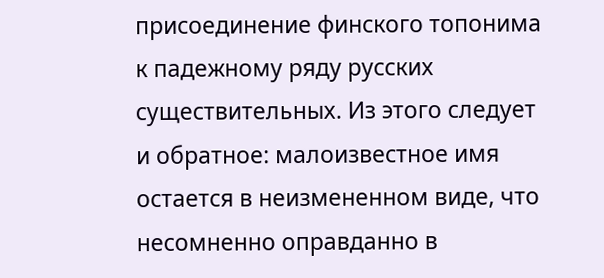присоединение финского топонима к падежному ряду русских существительных. Из этого следует и обратное: малоизвестное имя остается в неизмененном виде, что несомненно оправданно в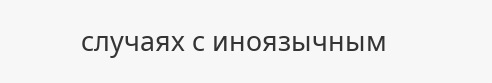случаях с иноязычным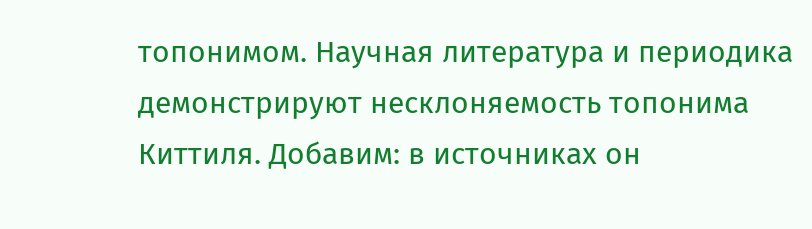топонимом. Научная литература и периодика демонстрируют несклоняемость топонима Киттиля. Добавим: в источниках он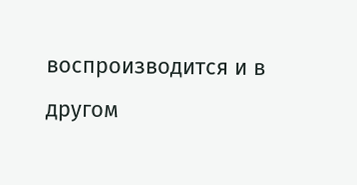воспроизводится и в другом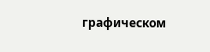графическом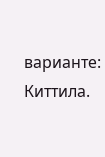варианте: Киттила.